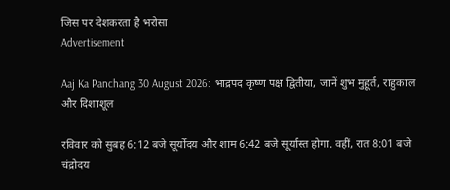जिस पर देशकरता है भरोसा
Advertisement

Aaj Ka Panchang 30 August 2026: भाद्रपद कृष्ण पक्ष द्वितीया, जानें शुभ मुहूर्त, राहुकाल और दिशाशूल

रविवार को सुबह 6:12 बजे सूर्योदय और शाम 6:42 बजे सूर्यास्त होगा. वहीं, रात 8:01 बजे चंद्रोदय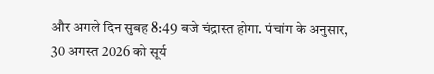और अगले दिन सुबह 8:49 बजे चंद्रास्त होगा. पंचांग के अनुसार, 30 अगस्त 2026 को सूर्य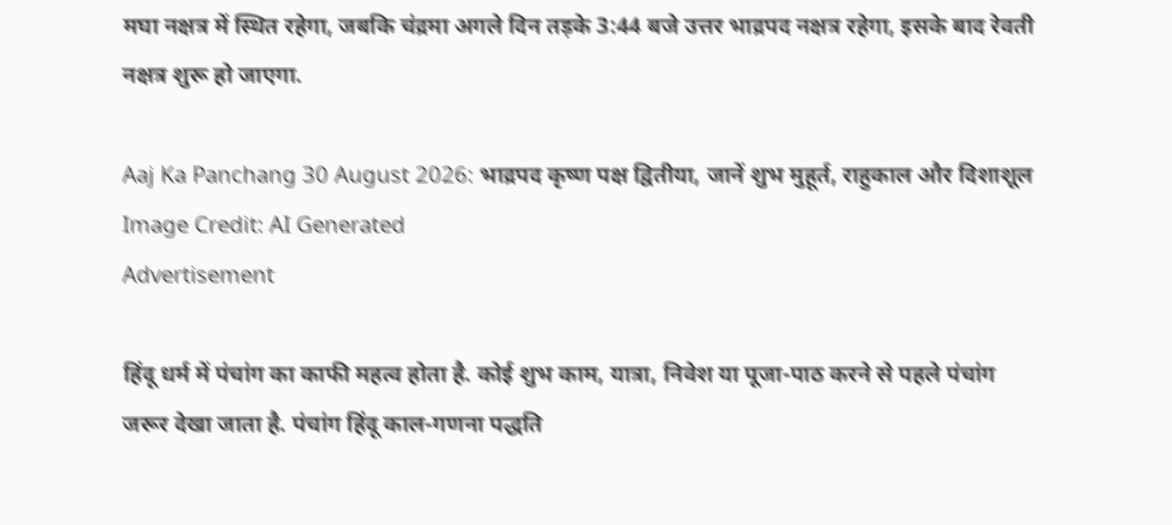मघा नक्षत्र में स्थित रहेगा, जबकि चंद्रमा अगले दिन तड़के 3:44 बजे उत्तर भाद्रपद नक्षत्र रहेगा, इसके बाद रेवती नक्षत्र शुरू हो जाएगा.

Aaj Ka Panchang 30 August 2026: भाद्रपद कृष्ण पक्ष द्वितीया, जानें शुभ मुहूर्त, राहुकाल और दिशाशूल
Image Credit: AI Generated
Advertisement

हिंदू धर्म में पंचांग का काफी महत्व होता है. कोई शुभ काम, यात्रा, निवेश या पूजा-पाठ करने से पहले पंचांग जरूर देखा जाता है. पंचांग हिंदू काल-गणना पद्धति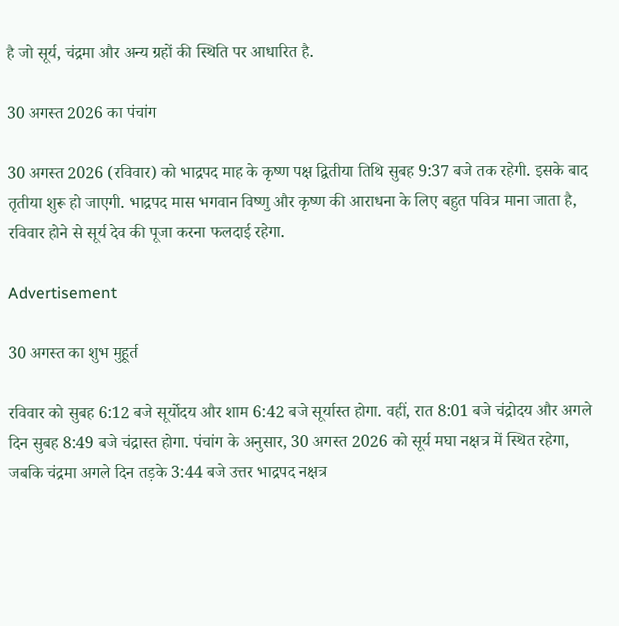है जो सूर्य, चंद्रमा और अन्य ग्रहों की स्थिति पर आधारित है.

30 अगस्त 2026 का पंचांग

30 अगस्त 2026 (रविवार) को भाद्रपद माह के कृष्ण पक्ष द्वितीया तिथि सुबह 9:37 बजे तक रहेगी. इसके बाद तृतीया शुरू हो जाएगी. भाद्रपद मास भगवान विष्णु और कृष्ण की आराधना के लिए बहुत पवित्र माना जाता है, रविवार होने से सूर्य देव की पूजा करना फलदाई रहेगा.

Advertisement

30 अगस्त का शुभ मुहूर्त

रविवार को सुबह 6:12 बजे सूर्योदय और शाम 6:42 बजे सूर्यास्त होगा. वहीं, रात 8:01 बजे चंद्रोदय और अगले दिन सुबह 8:49 बजे चंद्रास्त होगा. पंचांग के अनुसार, 30 अगस्त 2026 को सूर्य मघा नक्षत्र में स्थित रहेगा, जबकि चंद्रमा अगले दिन तड़के 3:44 बजे उत्तर भाद्रपद नक्षत्र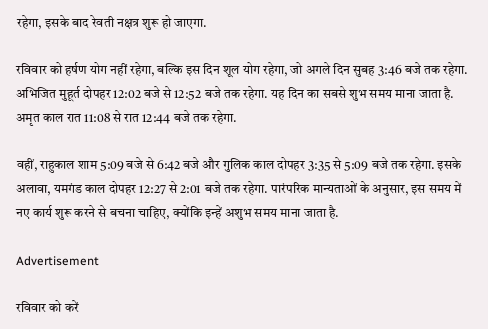रहेगा, इसके बाद रेवती नक्षत्र शुरू हो जाएगा.

रविवार को हर्षण योग नहीं रहेगा, बल्कि इस दिन शूल योग रहेगा, जो अगले दिन सुबह 3:46 बजे तक रहेगा. अभिजित मुहूर्त दोपहर 12:02 बजे से 12:52 बजे तक रहेगा. यह दिन का सबसे शुभ समय माना जाता है. अमृत काल रात 11:08 से रात 12:44 बजे तक रहेगा.

वहीं, राहुकाल शाम 5:09 बजे से 6:42 बजे और गुलिक काल दोपहर 3:35 से 5:09 बजे तक रहेगा. इसके अलावा, यमगंड काल दोपहर 12:27 से 2:01 बजे तक रहेगा. पारंपरिक मान्यताओं के अनुसार, इस समय में नए कार्य शुरू करने से बचना चाहिए, क्योंकि इन्हें अशुभ समय माना जाता है.

Advertisement

रविवार को करें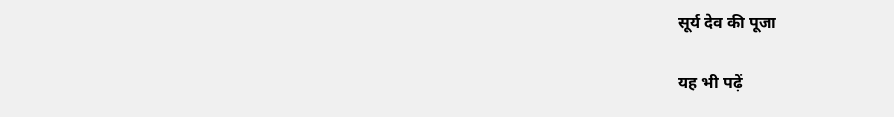सूर्य देव की पूजा

यह भी पढ़ें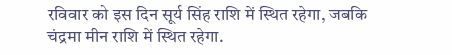रविवार को इस दिन सूर्य सिंह राशि में स्थित रहेगा, जबकि चंद्रमा मीन राशि में स्थित रहेगा.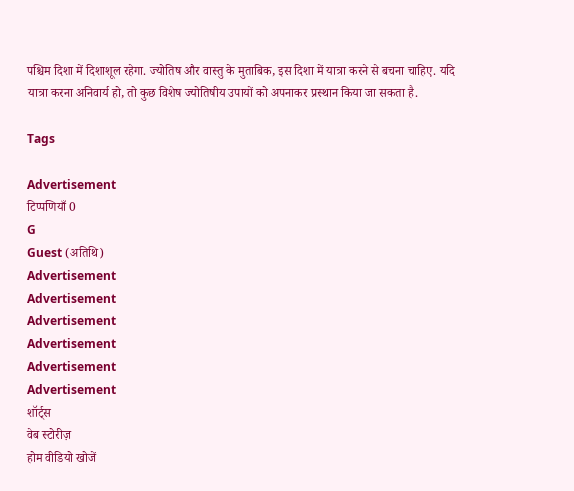पश्चिम दिशा में दिशाशूल रहेगा. ज्योतिष और वास्तु के मुताबिक, इस दिशा में यात्रा करने से बचना चाहिए. यदि यात्रा करना अनिवार्य हो, तो कुछ विशेष ज्योतिषीय उपायों को अपनाकर प्रस्थान किया जा सकता है.

Tags

Advertisement
टिप्पणियाँ 0
G
Guest (अतिथि)
Advertisement
Advertisement
Advertisement
Advertisement
Advertisement
Advertisement
शॉर्ट्स
वेब स्टोरीज़
होम वीडियो खोजें